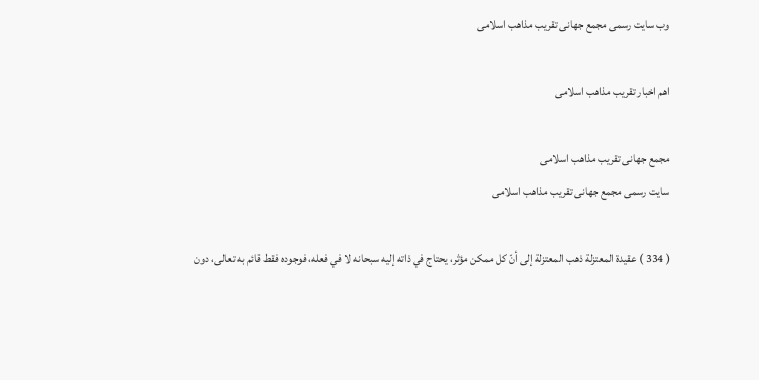وب سایت رسمی مجمع جهانى تقريب مذاهب اسلامى

اهم اخبار تقریب مذاهب اسلامی

مجمع جهانى تقريب مذاهب اسلامى
سایت رسمی مجمع جهانى تقريب مذاهب اسلامى

( 334 ) عقيدة المعتزلة ذهب المعتزلة إلى أنّ كل ممكن مؤثر، يحتاج في ذاته إليه سبحانه لا في فعله، فوجوده فقط قائم به تعالى، دون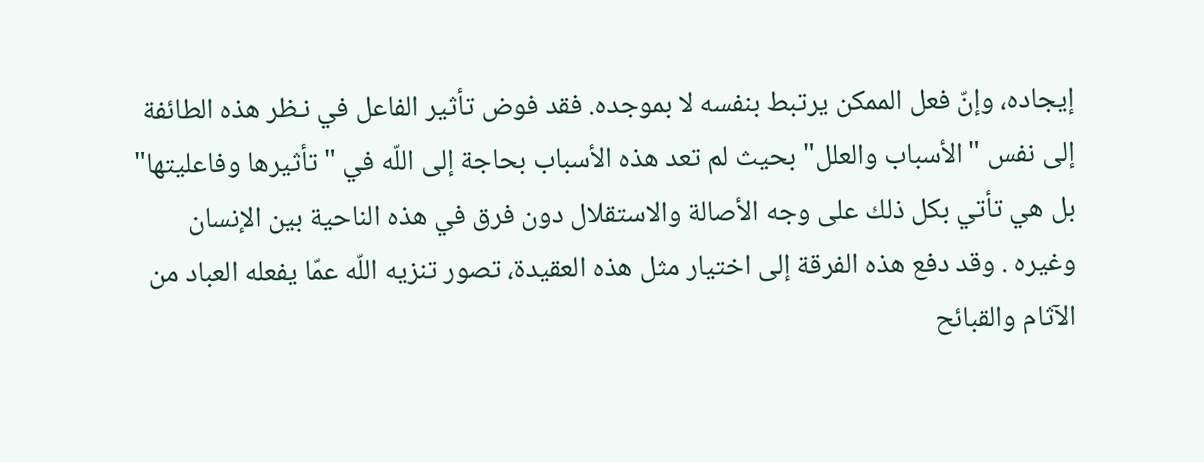إيجاده، وإنّ فعل الممكن يرتبط بنفسه لا بموجده. فقد فوض تأثير الفاعل في نـظر هذه الطائفة إلى نفس "الأسباب والعلل" بحيث لم تعد هذه الأسباب بحاجة إلى اللّه في "تأثيرها وفاعليتها" بل هي تأتي بكل ذلك على وجه الأصالة والاستقلال دون فرق في هذه الناحية بين الإنسان وغيره . وقد دفع هذه الفرقة إلى اختيار مثل هذه العقيدة، تصور تنزيه اللّه عمّا يفعله العباد من الآثام والقبائح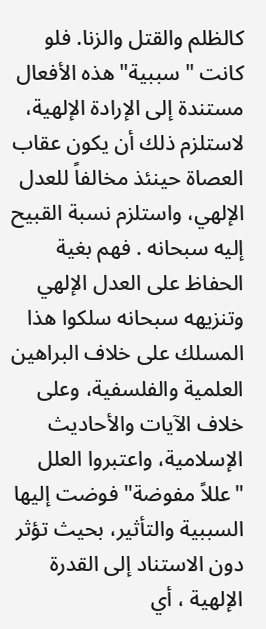كالظلم والقتل والزنا. فلو كانت "سببية" هذه الأفعال مستندة إلى الإرادة الإلهية، لاستلزم ذلك أن يكون عقاب العصاة حينئذ مخالفاً للعدل الإلهي، واستلزم نسبة القبيح إليه سبحانه . فهم بغية الحفاظ على العدل الإلهي وتنزيهه سبحانه سلكوا هذا المسلك على خلاف البراهين العلمية والفلسفية، وعلى خلاف الآيات والأحاديث الإسلامية، واعتبروا العلل "عللاً مفوضة" فوضت إليها السببية والتأثير، بحيث تؤثر دون الاستناد إلى القدرة الإلهية ، أي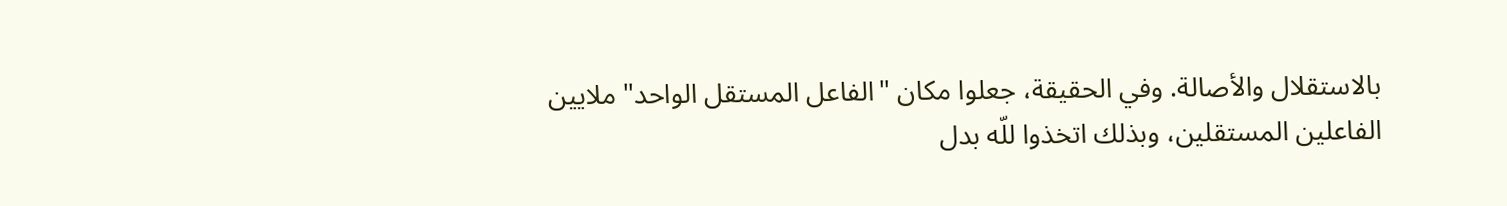بالاستقلال والأصالة. وفي الحقيقة، جعلوا مكان "الفاعل المستقل الواحد" ملايين الفاعلين المستقلين، وبذلك اتخذوا للّه بدل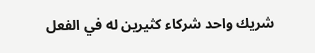شريك واحد شركاء كثيرين له في الفعل